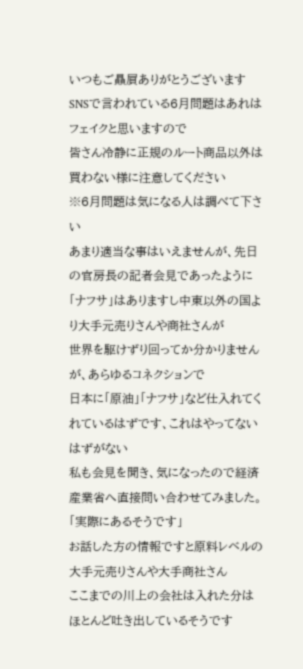いつもご贔屓ありがとうございます
SNSで言われている6月問題はあれはフェイクと思いますので
皆さん冷静に正規のルート商品以外は買わない様に注意してください
※6月問題は気になる人は調べて下さい
あまり適当な事はいえませんが、先日の官房長の記者会見であったように
「ナフサ」はありますし中東以外の国より大手元売りさんや商社さんが
世界を駆けずり回ってか分かりませんが、あらゆるコネクションで
日本に「原油」「ナフサ」など仕入れてくれているはずです、これはやってないはずがない
私も会見を聞き、気になったので経済産業省へ直接問い合わせてみました。
「実際にあるそうです」
お話した方の情報ですと原料レベルの大手元売りさんや大手商社さん
ここまでの川上の会社は入れた分はほとんど吐き出しているそうです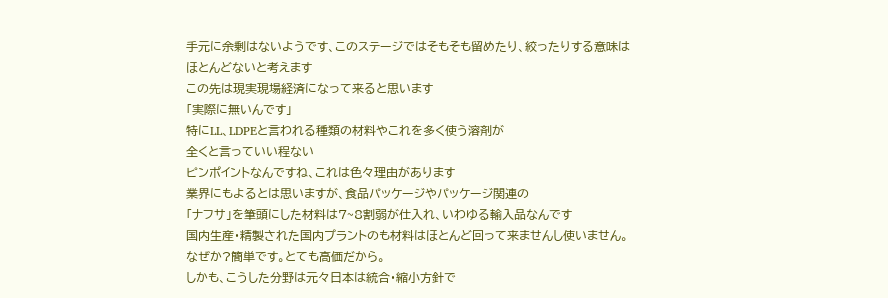手元に余剰はないようです、このステージではそもそも留めたり、絞ったりする意味は
ほとんどないと考えます
この先は現実現場経済になって来ると思います
「実際に無いんです」
特にLL、LDPEと言われる種類の材料やこれを多く使う溶剤が
全くと言っていい程ない
ピンポイントなんですね、これは色々理由があります
業界にもよるとは思いますが、食品パッケージやパッケージ関連の
「ナフサ」を筆頭にした材料は7~8割弱が仕入れ、いわゆる輸入品なんです
国内生産・精製された国内プラントのも材料はほとんど回って来ませんし使いません。
なぜか?簡単です。とても高価だから。
しかも、こうした分野は元々日本は統合・縮小方針で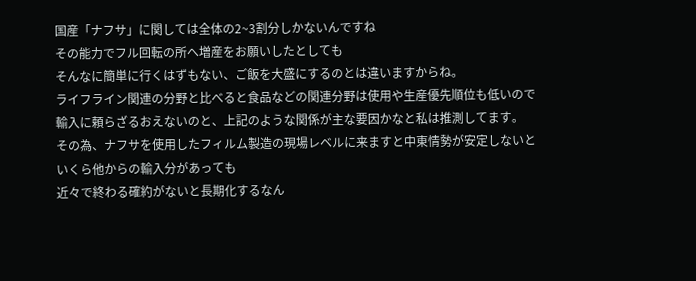国産「ナフサ」に関しては全体の2~3割分しかないんですね
その能力でフル回転の所へ増産をお願いしたとしても
そんなに簡単に行くはずもない、ご飯を大盛にするのとは違いますからね。
ライフライン関連の分野と比べると食品などの関連分野は使用や生産優先順位も低いので
輸入に頼らざるおえないのと、上記のような関係が主な要因かなと私は推測してます。
その為、ナフサを使用したフィルム製造の現場レベルに来ますと中東情勢が安定しないと
いくら他からの輸入分があっても
近々で終わる確約がないと長期化するなん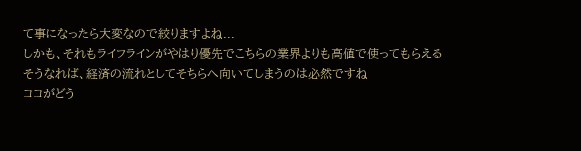て事になったら大変なので絞りますよね...
しかも、それもライフラインがやはり優先でこちらの業界よりも高値で使ってもらえる
そうなれば、経済の流れとしてそちらへ向いてしまうのは必然ですね
ココがどう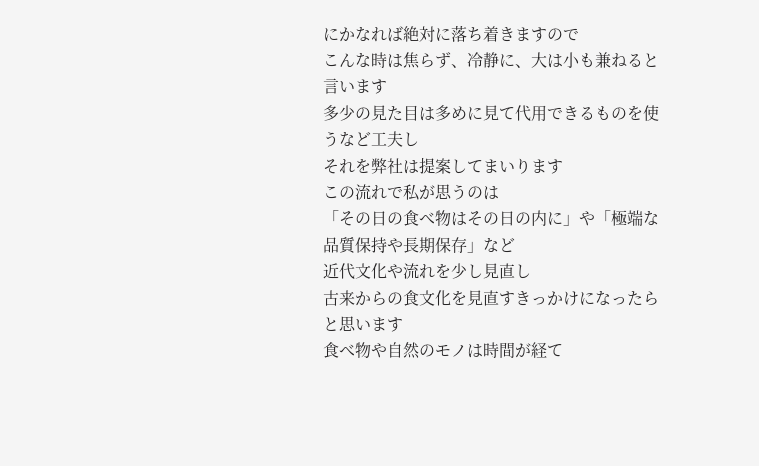にかなれば絶対に落ち着きますので
こんな時は焦らず、冷静に、大は小も兼ねると言います
多少の見た目は多めに見て代用できるものを使うなど工夫し
それを弊社は提案してまいります
この流れで私が思うのは
「その日の食べ物はその日の内に」や「極端な品質保持や長期保存」など
近代文化や流れを少し見直し
古来からの食文化を見直すきっかけになったらと思います
食べ物や自然のモノは時間が経て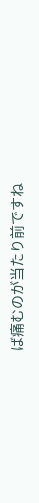ば痛むのが当たり前ですね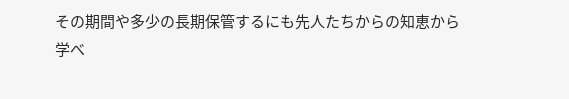その期間や多少の長期保管するにも先人たちからの知恵から
学べ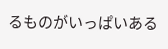るものがいっぱいある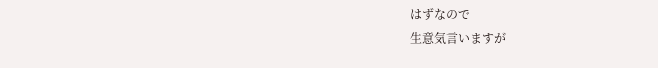はずなので
生意気言いますが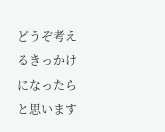どうぞ考えるきっかけになったらと思います